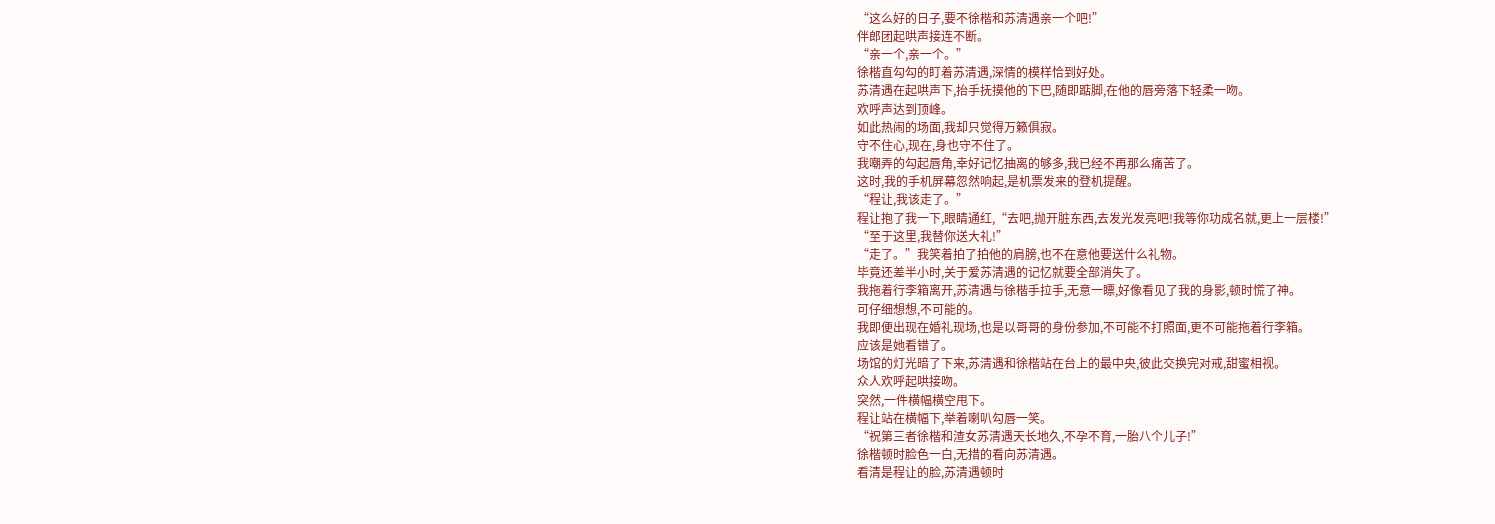“这么好的日子,要不徐楷和苏清遇亲一个吧!”
伴郎团起哄声接连不断。
“亲一个,亲一个。”
徐楷直勾勾的盯着苏清遇,深情的模样恰到好处。
苏清遇在起哄声下,抬手抚摸他的下巴,随即踮脚,在他的唇旁落下轻柔一吻。
欢呼声达到顶峰。
如此热闹的场面,我却只觉得万籁俱寂。
守不住心,现在,身也守不住了。
我嘲弄的勾起唇角,幸好记忆抽离的够多,我已经不再那么痛苦了。
这时,我的手机屏幕忽然响起,是机票发来的登机提醒。
“程让,我该走了。”
程让抱了我一下,眼睛通红,“去吧,抛开脏东西,去发光发亮吧!我等你功成名就,更上一层楼!”
“至于这里,我替你送大礼!”
“走了。”我笑着拍了拍他的肩膀,也不在意他要送什么礼物。
毕竟还差半小时,关于爱苏清遇的记忆就要全部消失了。
我拖着行李箱离开,苏清遇与徐楷手拉手,无意一瞟,好像看见了我的身影,顿时慌了神。
可仔细想想,不可能的。
我即便出现在婚礼现场,也是以哥哥的身份参加,不可能不打照面,更不可能拖着行李箱。
应该是她看错了。
场馆的灯光暗了下来,苏清遇和徐楷站在台上的最中央,彼此交换完对戒,甜蜜相视。
众人欢呼起哄接吻。
突然,一件横幅横空甩下。
程让站在横幅下,举着喇叭勾唇一笑。
“祝第三者徐楷和渣女苏清遇天长地久,不孕不育,一胎八个儿子!”
徐楷顿时脸色一白,无措的看向苏清遇。
看清是程让的脸,苏清遇顿时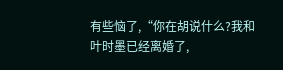有些恼了,“你在胡说什么?我和叶时墨已经离婚了,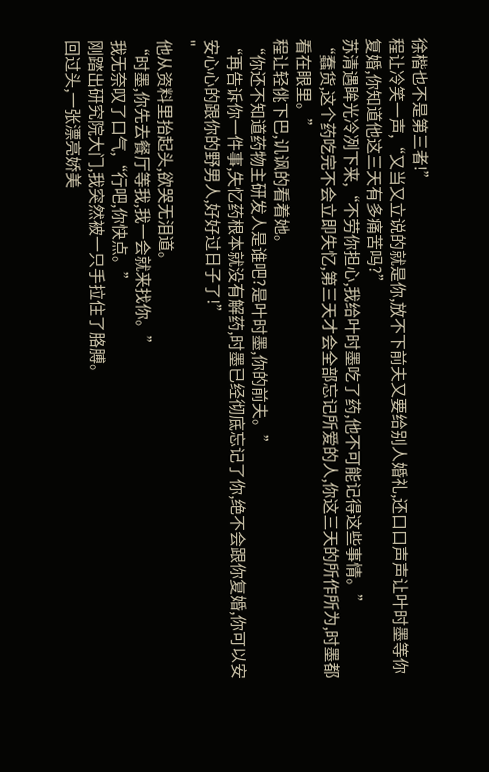徐楷也不是第三者!”
程让冷笑一声,“又当又立说的就是你,放不下前夫又要给别人婚礼,还口口声声让叶时墨等你复婚,你知道他这三天有多痛苦吗?”
苏清遇眸光冷冽下来,“不劳你担心,我给叶时墨吃了药,他不可能记得这些事情。”
“蠢货,这个药吃完不会立即失忆,第三天才会全部忘记所爱的人,你这三天的所作所为,时墨都看在眼里。”
程让轻佻下巴,讥讽的看着她。
“你还不知道药物主研发人是谁吧?是叶时墨,你的前夫。”
“再告诉你一件事,失忆药根本就没有解药,时墨已经彻底忘记了你,绝不会跟你复婚,你可以安安心心的跟你的野男人,好好过日子了!”
"
他从资料里抬起头,欲哭无泪道。
“时墨,你先去餐厅等我,我一会就来找你。”
我无奈叹了口气,“行吧,你快点。”
刚踏出研究院大门,我突然被一只手拉住了胳膊。
回过头,一张漂亮娇美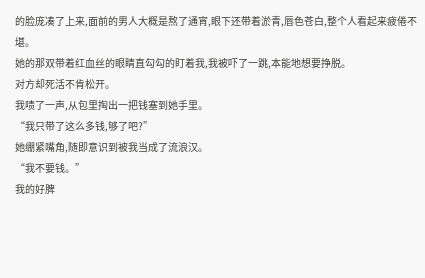的脸庞凑了上来,面前的男人大概是熬了通宵,眼下还带着淤青,唇色苍白,整个人看起来疲倦不堪。
她的那双带着红血丝的眼睛直勾勾的盯着我,我被吓了一跳,本能地想要挣脱。
对方却死活不肯松开。
我啧了一声,从包里掏出一把钱塞到她手里。
“我只带了这么多钱,够了吧?”
她绷紧嘴角,随即意识到被我当成了流浪汉。
“我不要钱。”
我的好脾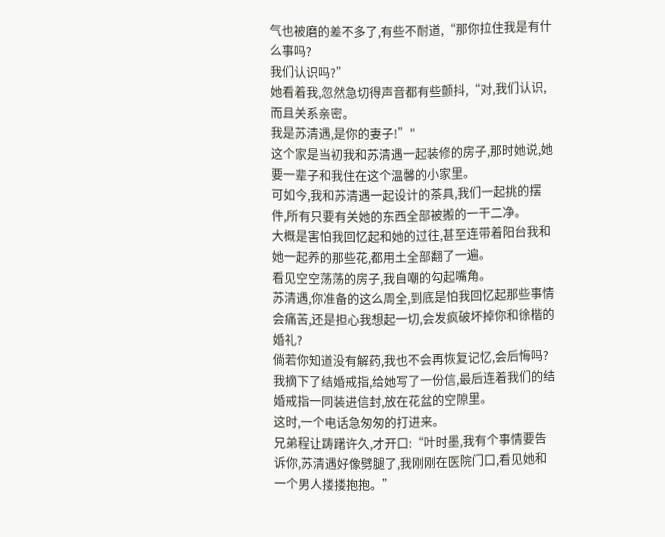气也被磨的差不多了,有些不耐道,“那你拉住我是有什么事吗?
我们认识吗?”
她看着我,忽然急切得声音都有些颤抖,“对,我们认识,而且关系亲密。
我是苏清遇,是你的妻子!”"
这个家是当初我和苏清遇一起装修的房子,那时她说,她要一辈子和我住在这个温馨的小家里。
可如今,我和苏清遇一起设计的茶具,我们一起挑的摆件,所有只要有关她的东西全部被搬的一干二净。
大概是害怕我回忆起和她的过往,甚至连带着阳台我和她一起养的那些花,都用土全部翻了一遍。
看见空空荡荡的房子,我自嘲的勾起嘴角。
苏清遇,你准备的这么周全,到底是怕我回忆起那些事情会痛苦,还是担心我想起一切,会发疯破坏掉你和徐楷的婚礼?
倘若你知道没有解药,我也不会再恢复记忆,会后悔吗?
我摘下了结婚戒指,给她写了一份信,最后连着我们的结婚戒指一同装进信封,放在花盆的空隙里。
这时,一个电话急匆匆的打进来。
兄弟程让踌躇许久,才开口:“叶时墨,我有个事情要告诉你,苏清遇好像劈腿了,我刚刚在医院门口,看见她和一个男人搂搂抱抱。”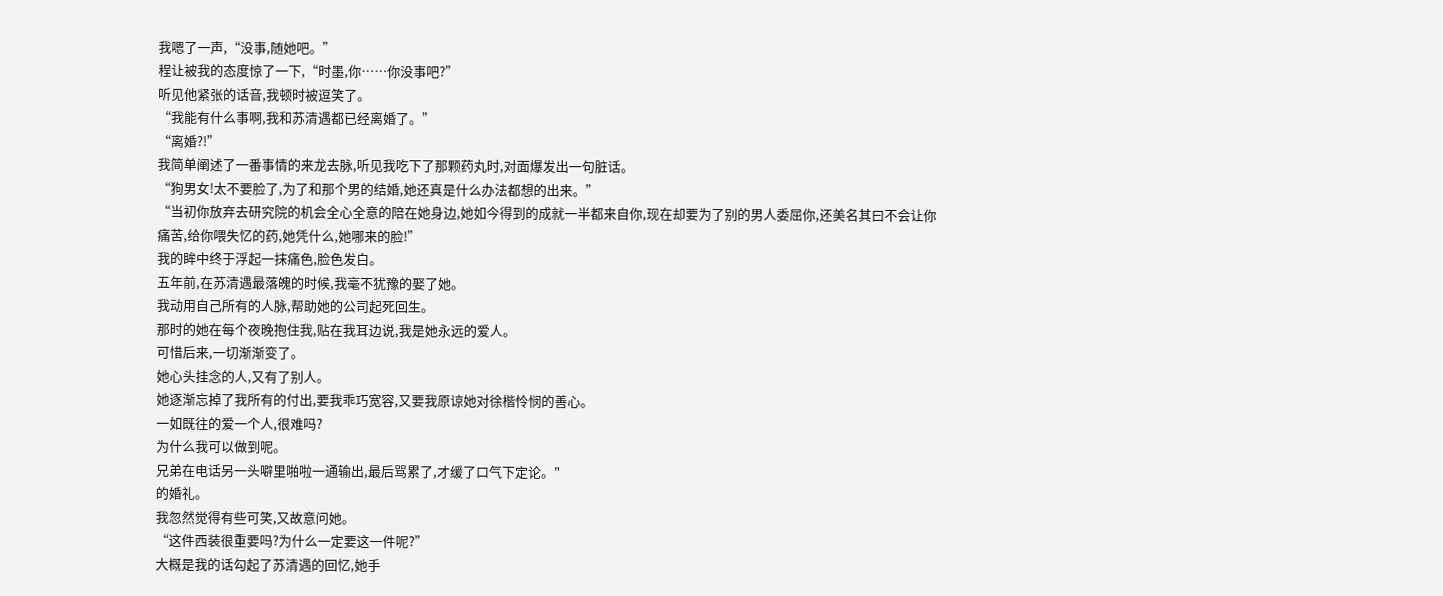我嗯了一声,“没事,随她吧。”
程让被我的态度惊了一下,“时墨,你……你没事吧?”
听见他紧张的话音,我顿时被逗笑了。
“我能有什么事啊,我和苏清遇都已经离婚了。”
“离婚?!”
我简单阐述了一番事情的来龙去脉,听见我吃下了那颗药丸时,对面爆发出一句脏话。
“狗男女!太不要脸了,为了和那个男的结婚,她还真是什么办法都想的出来。”
“当初你放弃去研究院的机会全心全意的陪在她身边,她如今得到的成就一半都来自你,现在却要为了别的男人委屈你,还美名其曰不会让你痛苦,给你喂失忆的药,她凭什么,她哪来的脸!”
我的眸中终于浮起一抹痛色,脸色发白。
五年前,在苏清遇最落魄的时候,我毫不犹豫的娶了她。
我动用自己所有的人脉,帮助她的公司起死回生。
那时的她在每个夜晚抱住我,贴在我耳边说,我是她永远的爱人。
可惜后来,一切渐渐变了。
她心头挂念的人,又有了别人。
她逐渐忘掉了我所有的付出,要我乖巧宽容,又要我原谅她对徐楷怜悯的善心。
一如既往的爱一个人,很难吗?
为什么我可以做到呢。
兄弟在电话另一头噼里啪啦一通输出,最后骂累了,才缓了口气下定论。"
的婚礼。
我忽然觉得有些可笑,又故意问她。
“这件西装很重要吗?为什么一定要这一件呢?”
大概是我的话勾起了苏清遇的回忆,她手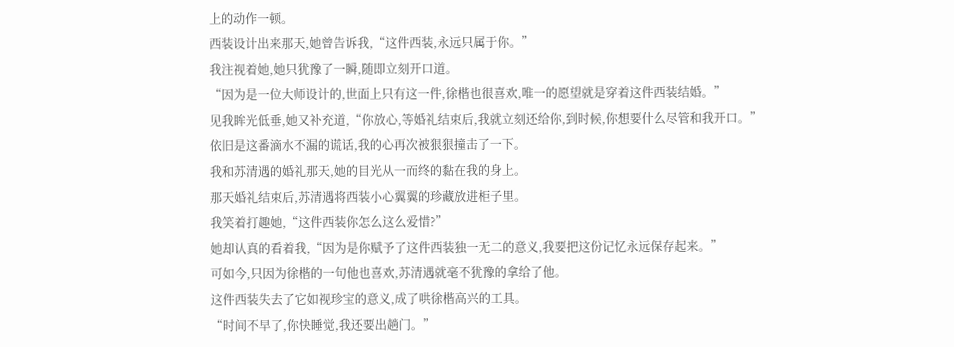上的动作一顿。
西装设计出来那天,她曾告诉我,“这件西装,永远只属于你。”
我注视着她,她只犹豫了一瞬,随即立刻开口道。
“因为是一位大师设计的,世面上只有这一件,徐楷也很喜欢,唯一的愿望就是穿着这件西装结婚。”
见我眸光低垂,她又补充道,“你放心,等婚礼结束后,我就立刻还给你,到时候,你想要什么尽管和我开口。”
依旧是这番滴水不漏的谎话,我的心再次被狠狠撞击了一下。
我和苏清遇的婚礼那天,她的目光从一而终的黏在我的身上。
那天婚礼结束后,苏清遇将西装小心翼翼的珍藏放进柜子里。
我笑着打趣她,“这件西装你怎么这么爱惜?”
她却认真的看着我,“因为是你赋予了这件西装独一无二的意义,我要把这份记忆永远保存起来。”
可如今,只因为徐楷的一句他也喜欢,苏清遇就毫不犹豫的拿给了他。
这件西装失去了它如视珍宝的意义,成了哄徐楷高兴的工具。
“时间不早了,你快睡觉,我还要出趟门。”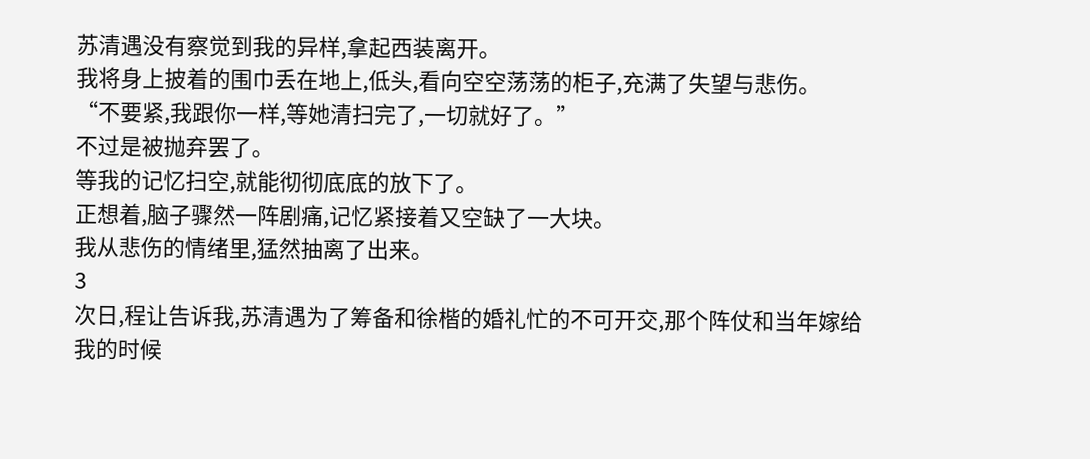苏清遇没有察觉到我的异样,拿起西装离开。
我将身上披着的围巾丢在地上,低头,看向空空荡荡的柜子,充满了失望与悲伤。
“不要紧,我跟你一样,等她清扫完了,一切就好了。”
不过是被抛弃罢了。
等我的记忆扫空,就能彻彻底底的放下了。
正想着,脑子骤然一阵剧痛,记忆紧接着又空缺了一大块。
我从悲伤的情绪里,猛然抽离了出来。
3
次日,程让告诉我,苏清遇为了筹备和徐楷的婚礼忙的不可开交,那个阵仗和当年嫁给我的时候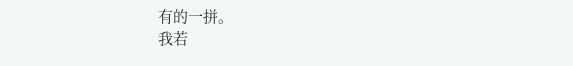有的一拼。
我若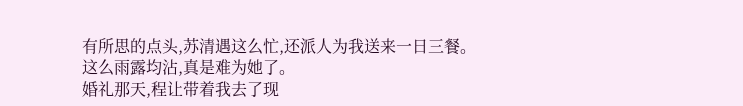有所思的点头,苏清遇这么忙,还派人为我送来一日三餐。
这么雨露均沾,真是难为她了。
婚礼那天,程让带着我去了现